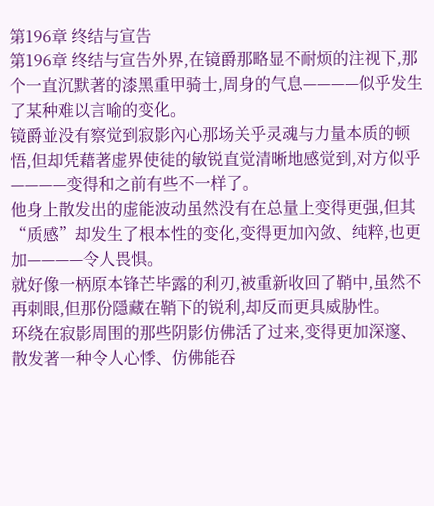第196章 终结与宣告
第196章 终结与宣告外界,在镜爵那略显不耐烦的注视下,那个一直沉默著的漆黑重甲骑士,周身的气息————似乎发生了某种难以言喻的变化。
镜爵並没有察觉到寂影內心那场关乎灵魂与力量本质的顿悟,但却凭藉著虚界使徒的敏锐直觉清晰地感觉到,对方似乎————变得和之前有些不一样了。
他身上散发出的虚能波动虽然没有在总量上变得更强,但其“质感”却发生了根本性的变化,变得更加內敛、纯粹,也更加————令人畏惧。
就好像一柄原本锋芒毕露的利刃,被重新收回了鞘中,虽然不再刺眼,但那份隱藏在鞘下的锐利,却反而更具威胁性。
环绕在寂影周围的那些阴影仿佛活了过来,变得更加深邃、散发著一种令人心悸、仿佛能吞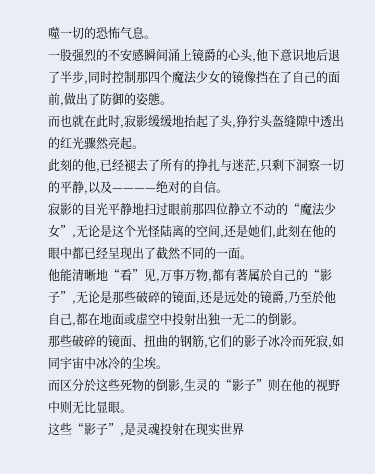噬一切的恐怖气息。
一股强烈的不安感瞬间涌上镜爵的心头,他下意识地后退了半步,同时控制那四个魔法少女的镜像挡在了自己的面前,做出了防御的姿態。
而也就在此时,寂影缓缓地抬起了头,狰狞头盔缝隙中透出的红光骤然亮起。
此刻的他,已经褪去了所有的挣扎与迷茫,只剩下洞察一切的平静,以及————绝对的自信。
寂影的目光平静地扫过眼前那四位静立不动的“魔法少女”,无论是这个光怪陆离的空间,还是她们,此刻在他的眼中都已经呈现出了截然不同的一面。
他能清晰地“看”见,万事万物,都有著属於自己的“影子”,无论是那些破碎的镜面,还是远处的镜爵,乃至於他自己,都在地面或虚空中投射出独一无二的倒影。
那些破碎的镜面、扭曲的钢筋,它们的影子冰冷而死寂,如同宇宙中冰冷的尘埃。
而区分於这些死物的倒影,生灵的“影子”则在他的视野中则无比显眼。
这些“影子”,是灵魂投射在现实世界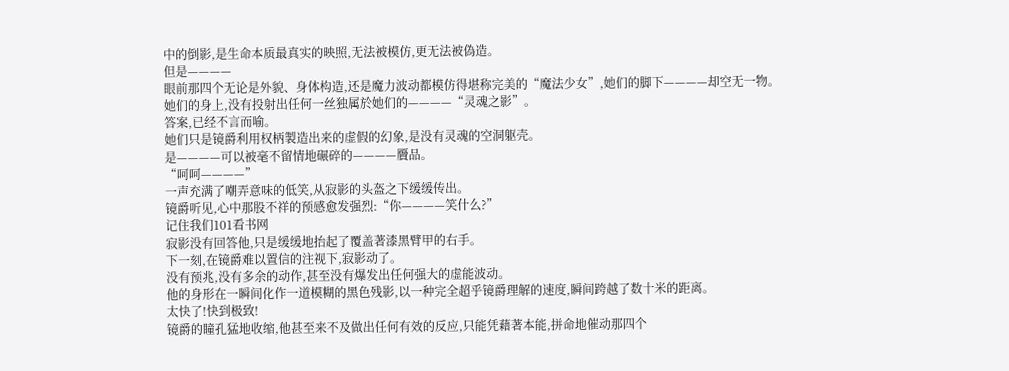中的倒影,是生命本质最真实的映照,无法被模仿,更无法被偽造。
但是————
眼前那四个无论是外貌、身体构造,还是魔力波动都模仿得堪称完美的“魔法少女”,她们的脚下————却空无一物。
她们的身上,没有投射出任何一丝独属於她们的————“灵魂之影”。
答案,已经不言而喻。
她们只是镜爵利用权柄製造出来的虚假的幻象,是没有灵魂的空洞躯壳。
是————可以被毫不留情地碾碎的————贗品。
“呵呵————”
一声充满了嘲弄意味的低笑,从寂影的头盔之下缓缓传出。
镜爵听见,心中那股不祥的预感愈发强烈:“你————笑什么?”
记住我们101看书网
寂影没有回答他,只是缓缓地抬起了覆盖著漆黑臂甲的右手。
下一刻,在镜爵难以置信的注视下,寂影动了。
没有预兆,没有多余的动作,甚至没有爆发出任何强大的虚能波动。
他的身形在一瞬间化作一道模糊的黑色残影,以一种完全超乎镜爵理解的速度,瞬间跨越了数十米的距离。
太快了!快到极致!
镜爵的瞳孔猛地收缩,他甚至来不及做出任何有效的反应,只能凭藉著本能,拼命地催动那四个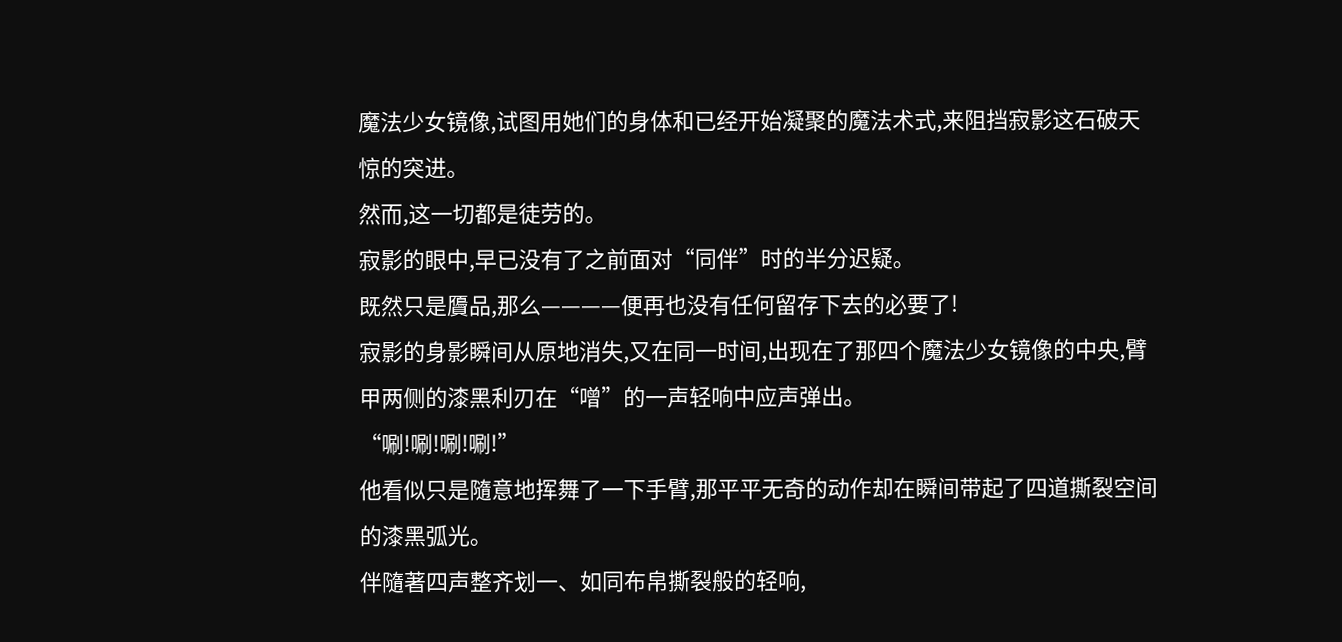魔法少女镜像,试图用她们的身体和已经开始凝聚的魔法术式,来阻挡寂影这石破天惊的突进。
然而,这一切都是徒劳的。
寂影的眼中,早已没有了之前面对“同伴”时的半分迟疑。
既然只是贗品,那么————便再也没有任何留存下去的必要了!
寂影的身影瞬间从原地消失,又在同一时间,出现在了那四个魔法少女镜像的中央,臂甲两侧的漆黑利刃在“噌”的一声轻响中应声弹出。
“唰!唰!唰!唰!”
他看似只是隨意地挥舞了一下手臂,那平平无奇的动作却在瞬间带起了四道撕裂空间的漆黑弧光。
伴隨著四声整齐划一、如同布帛撕裂般的轻响,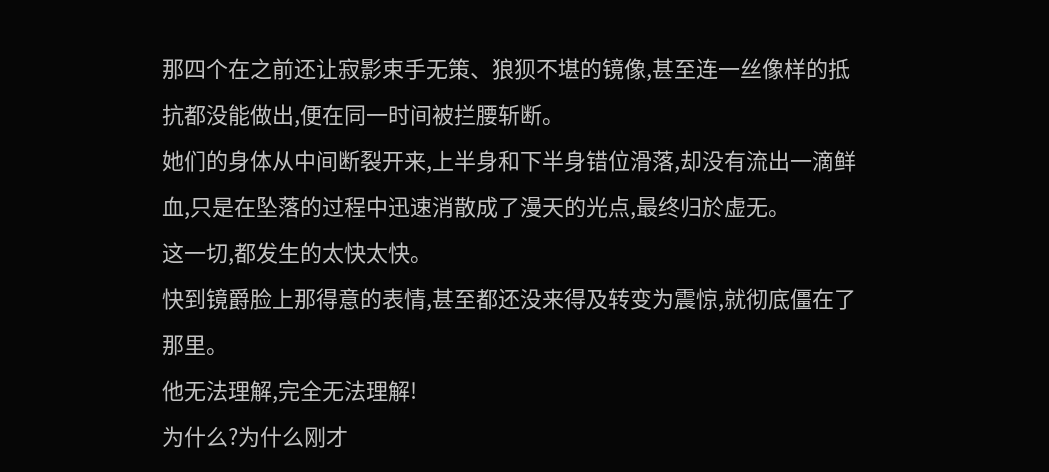那四个在之前还让寂影束手无策、狼狈不堪的镜像,甚至连一丝像样的抵抗都没能做出,便在同一时间被拦腰斩断。
她们的身体从中间断裂开来,上半身和下半身错位滑落,却没有流出一滴鲜血,只是在坠落的过程中迅速消散成了漫天的光点,最终归於虚无。
这一切,都发生的太快太快。
快到镜爵脸上那得意的表情,甚至都还没来得及转变为震惊,就彻底僵在了那里。
他无法理解,完全无法理解!
为什么?为什么刚才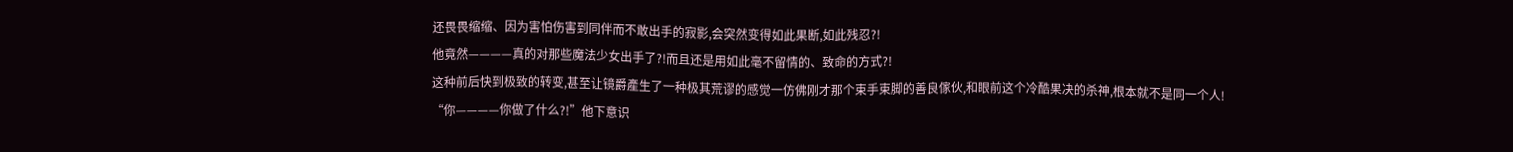还畏畏缩缩、因为害怕伤害到同伴而不敢出手的寂影,会突然变得如此果断,如此残忍?!
他竟然————真的对那些魔法少女出手了?!而且还是用如此毫不留情的、致命的方式?!
这种前后快到极致的转变,甚至让镜爵產生了一种极其荒谬的感觉一仿佛刚才那个束手束脚的善良傢伙,和眼前这个冷酷果决的杀神,根本就不是同一个人!
“你————你做了什么?!”他下意识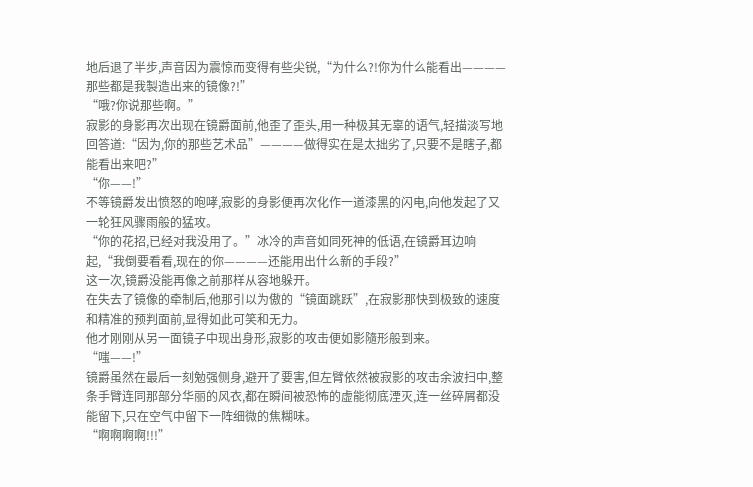地后退了半步,声音因为震惊而变得有些尖锐,“为什么?!你为什么能看出————那些都是我製造出来的镜像?!”
“哦?你说那些啊。”
寂影的身影再次出现在镜爵面前,他歪了歪头,用一种极其无辜的语气,轻描淡写地回答道:“因为,你的那些艺术品”————做得实在是太拙劣了,只要不是瞎子,都能看出来吧?”
“你——!”
不等镜爵发出愤怒的咆哮,寂影的身影便再次化作一道漆黑的闪电,向他发起了又一轮狂风骤雨般的猛攻。
“你的花招,已经对我没用了。”冰冷的声音如同死神的低语,在镜爵耳边响起,“我倒要看看,现在的你————还能用出什么新的手段?”
这一次,镜爵没能再像之前那样从容地躲开。
在失去了镜像的牵制后,他那引以为傲的“镜面跳跃”,在寂影那快到极致的速度和精准的预判面前,显得如此可笑和无力。
他才刚刚从另一面镜子中现出身形,寂影的攻击便如影隨形般到来。
“嗤——!”
镜爵虽然在最后一刻勉强侧身,避开了要害,但左臂依然被寂影的攻击余波扫中,整条手臂连同那部分华丽的风衣,都在瞬间被恐怖的虚能彻底湮灭,连一丝碎屑都没能留下,只在空气中留下一阵细微的焦糊味。
“啊啊啊啊!!!”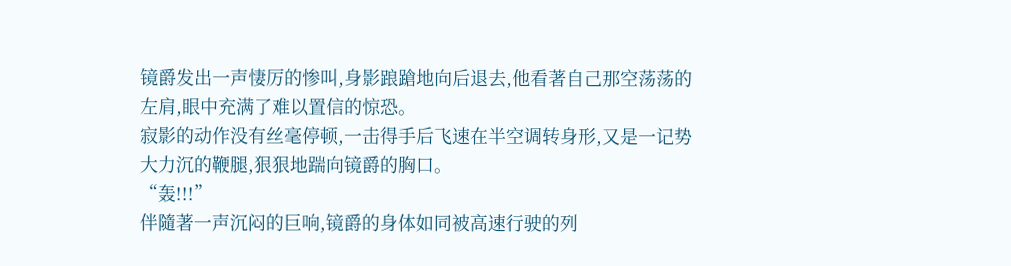镜爵发出一声悽厉的惨叫,身影踉蹌地向后退去,他看著自己那空荡荡的左肩,眼中充满了难以置信的惊恐。
寂影的动作没有丝毫停顿,一击得手后飞速在半空调转身形,又是一记势大力沉的鞭腿,狠狠地踹向镜爵的胸口。
“轰!!!”
伴隨著一声沉闷的巨响,镜爵的身体如同被高速行驶的列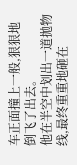车正面撞上一般,狠狠地倒飞了出去。
他在半空中划出一道拋物线,最终重重地砸在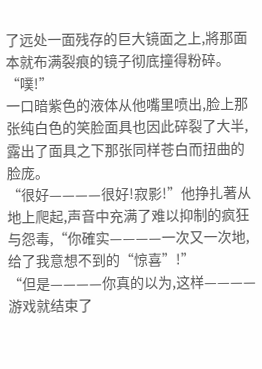了远处一面残存的巨大镜面之上,將那面本就布满裂痕的镜子彻底撞得粉碎。
“噗!”
一口暗紫色的液体从他嘴里喷出,脸上那张纯白色的笑脸面具也因此碎裂了大半,露出了面具之下那张同样苍白而扭曲的脸庞。
“很好————很好!寂影!”他挣扎著从地上爬起,声音中充满了难以抑制的疯狂与怨毒,“你確实————一次又一次地,给了我意想不到的“惊喜”!”
“但是————你真的以为,这样————游戏就结束了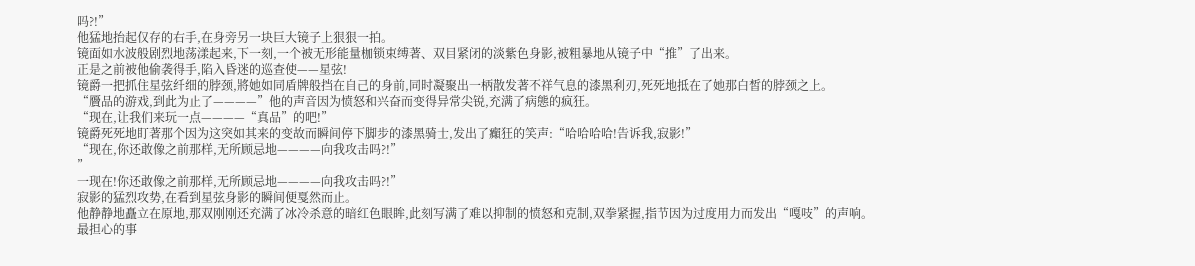吗?!”
他猛地抬起仅存的右手,在身旁另一块巨大镜子上狠狠一拍。
镜面如水波般剧烈地荡漾起来,下一刻,一个被无形能量枷锁束缚著、双目紧闭的淡紫色身影,被粗暴地从镜子中“推”了出来。
正是之前被他偷袭得手,陷入昏迷的巡查使——星弦!
镜爵一把抓住星弦纤细的脖颈,將她如同盾牌般挡在自己的身前,同时凝聚出一柄散发著不祥气息的漆黑利刃,死死地抵在了她那白皙的脖颈之上。
“贗品的游戏,到此为止了————”他的声音因为愤怒和兴奋而变得异常尖锐,充满了病態的疯狂。
“现在,让我们来玩一点————“真品”的吧!”
镜爵死死地盯著那个因为这突如其来的变故而瞬间停下脚步的漆黑骑士,发出了癲狂的笑声:“哈哈哈哈!告诉我,寂影!”
“现在,你还敢像之前那样,无所顾忌地————向我攻击吗?!”
”
一现在!你还敢像之前那样,无所顾忌地————向我攻击吗?!”
寂影的猛烈攻势,在看到星弦身影的瞬间便戛然而止。
他静静地矗立在原地,那双刚刚还充满了冰冷杀意的暗红色眼眸,此刻写满了难以抑制的愤怒和克制,双拳紧握,指节因为过度用力而发出“嘎吱”的声响。
最担心的事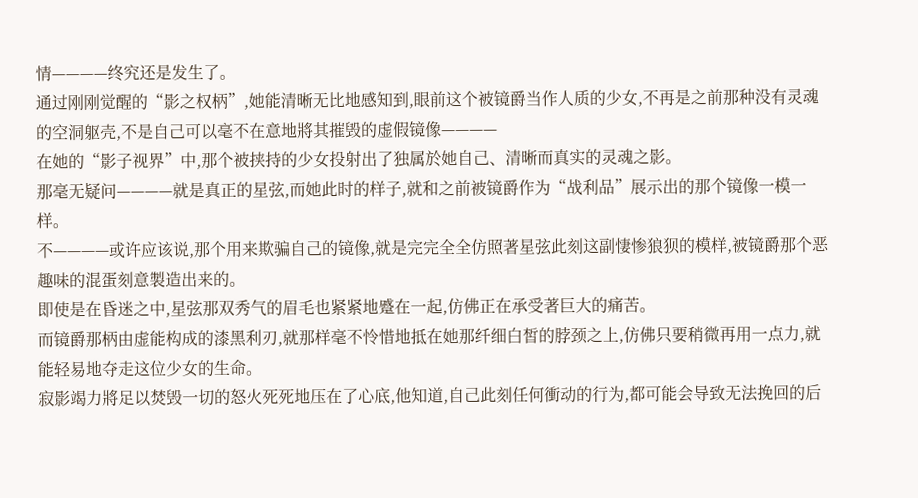情————终究还是发生了。
通过刚刚觉醒的“影之权柄”,她能清晰无比地感知到,眼前这个被镜爵当作人质的少女,不再是之前那种没有灵魂的空洞躯壳,不是自己可以毫不在意地將其摧毁的虚假镜像————
在她的“影子视界”中,那个被挟持的少女投射出了独属於她自己、清晰而真实的灵魂之影。
那毫无疑问————就是真正的星弦,而她此时的样子,就和之前被镜爵作为“战利品”展示出的那个镜像一模一样。
不————或许应该说,那个用来欺骗自己的镜像,就是完完全全仿照著星弦此刻这副悽惨狼狈的模样,被镜爵那个恶趣味的混蛋刻意製造出来的。
即使是在昏迷之中,星弦那双秀气的眉毛也紧紧地蹙在一起,仿佛正在承受著巨大的痛苦。
而镜爵那柄由虚能构成的漆黑利刃,就那样毫不怜惜地抵在她那纤细白皙的脖颈之上,仿佛只要稍微再用一点力,就能轻易地夺走这位少女的生命。
寂影竭力將足以焚毁一切的怒火死死地压在了心底,他知道,自己此刻任何衝动的行为,都可能会导致无法挽回的后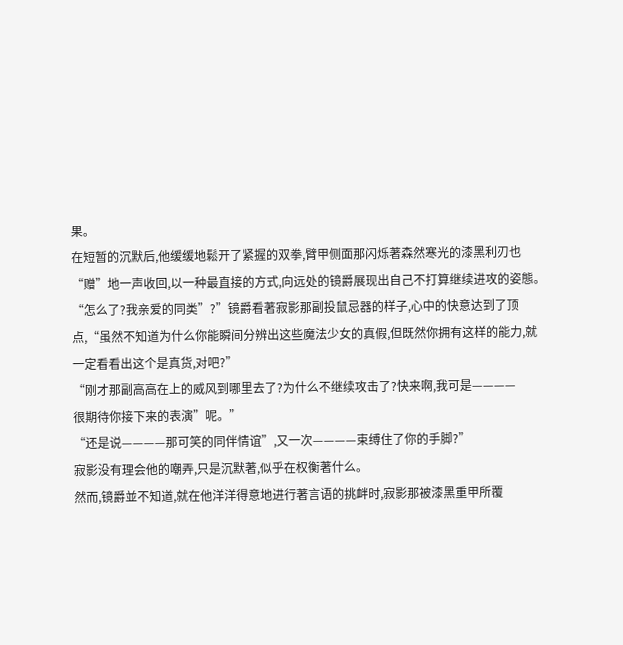果。
在短暂的沉默后,他缓缓地鬆开了紧握的双拳,臂甲侧面那闪烁著森然寒光的漆黑利刃也“赠”地一声收回,以一种最直接的方式,向远处的镜爵展现出自己不打算继续进攻的姿態。
“怎么了?我亲爱的同类”?”镜爵看著寂影那副投鼠忌器的样子,心中的快意达到了顶点,“虽然不知道为什么你能瞬间分辨出这些魔法少女的真假,但既然你拥有这样的能力,就一定看看出这个是真货,对吧?”
“刚才那副高高在上的威风到哪里去了?为什么不继续攻击了?快来啊,我可是————
很期待你接下来的表演”呢。”
“还是说————那可笑的同伴情谊”,又一次————束缚住了你的手脚?”
寂影没有理会他的嘲弄,只是沉默著,似乎在权衡著什么。
然而,镜爵並不知道,就在他洋洋得意地进行著言语的挑衅时,寂影那被漆黑重甲所覆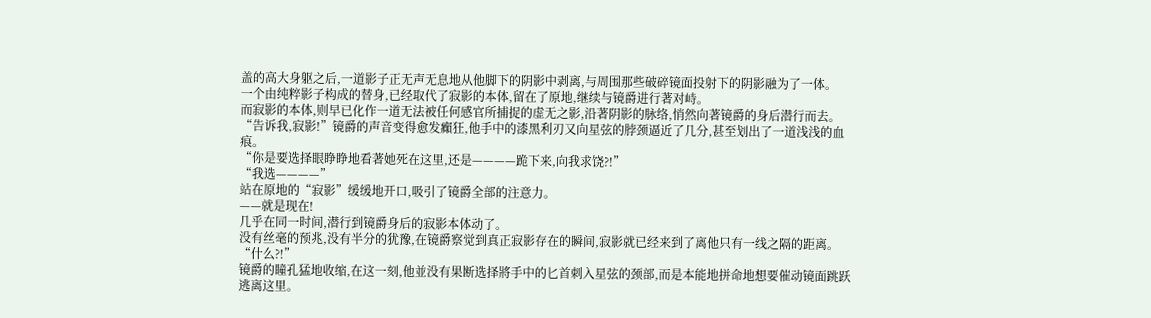盖的高大身躯之后,一道影子正无声无息地从他脚下的阴影中剥离,与周围那些破碎镜面投射下的阴影融为了一体。
一个由纯粹影子构成的替身,已经取代了寂影的本体,留在了原地,继续与镜爵进行著对峙。
而寂影的本体,则早已化作一道无法被任何感官所捕捉的虚无之影,沿著阴影的脉络,悄然向著镜爵的身后潜行而去。
“告诉我,寂影!”镜爵的声音变得愈发癲狂,他手中的漆黑利刃又向星弦的脖颈逼近了几分,甚至划出了一道浅浅的血痕。
“你是要选择眼睁睁地看著她死在这里,还是————跪下来,向我求饶?!”
“我选————”
站在原地的“寂影”缓缓地开口,吸引了镜爵全部的注意力。
——就是现在!
几乎在同一时间,潜行到镜爵身后的寂影本体动了。
没有丝毫的预兆,没有半分的犹豫,在镜爵察觉到真正寂影存在的瞬间,寂影就已经来到了离他只有一线之隔的距离。
“什么?!”
镜爵的瞳孔猛地收缩,在这一刻,他並没有果断选择將手中的匕首刺入星弦的颈部,而是本能地拼命地想要催动镜面跳跃逃离这里。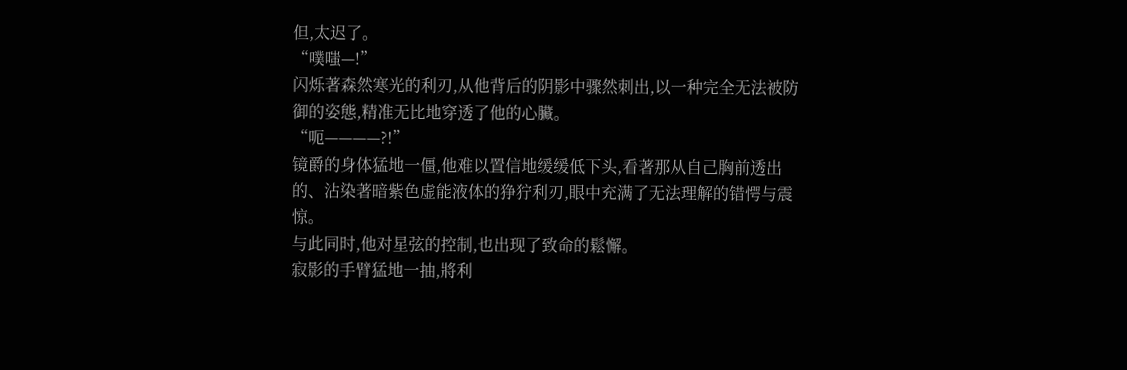但,太迟了。
“噗嗤—!”
闪烁著森然寒光的利刃,从他背后的阴影中骤然刺出,以一种完全无法被防御的姿態,精准无比地穿透了他的心臟。
“呃————?!”
镜爵的身体猛地一僵,他难以置信地缓缓低下头,看著那从自己胸前透出的、沾染著暗紫色虚能液体的狰狞利刃,眼中充满了无法理解的错愕与震惊。
与此同时,他对星弦的控制,也出现了致命的鬆懈。
寂影的手臂猛地一抽,將利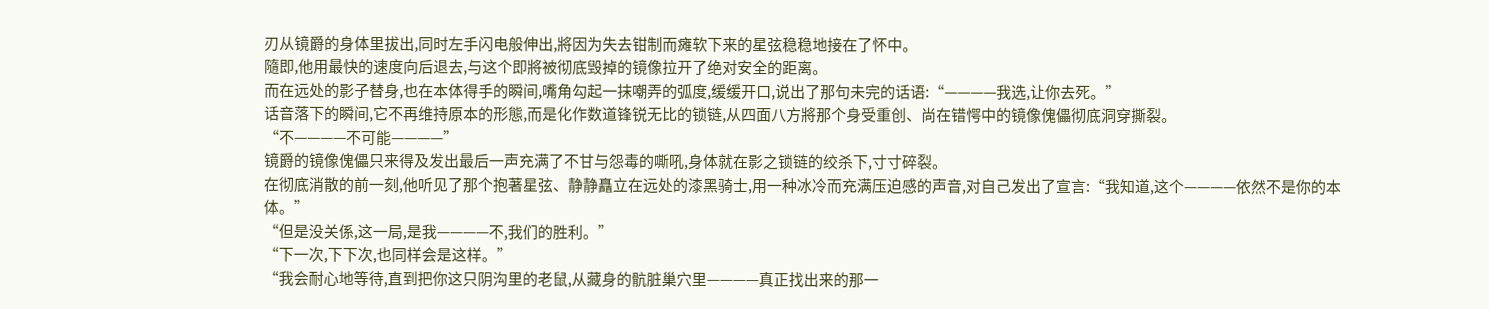刃从镜爵的身体里拔出,同时左手闪电般伸出,將因为失去钳制而瘫软下来的星弦稳稳地接在了怀中。
隨即,他用最快的速度向后退去,与这个即將被彻底毁掉的镜像拉开了绝对安全的距离。
而在远处的影子替身,也在本体得手的瞬间,嘴角勾起一抹嘲弄的弧度,缓缓开口,说出了那句未完的话语:“————我选,让你去死。”
话音落下的瞬间,它不再维持原本的形態,而是化作数道锋锐无比的锁链,从四面八方將那个身受重创、尚在错愕中的镜像傀儡彻底洞穿撕裂。
“不————不可能————”
镜爵的镜像傀儡只来得及发出最后一声充满了不甘与怨毒的嘶吼,身体就在影之锁链的绞杀下,寸寸碎裂。
在彻底消散的前一刻,他听见了那个抱著星弦、静静矗立在远处的漆黑骑士,用一种冰冷而充满压迫感的声音,对自己发出了宣言:“我知道,这个————依然不是你的本体。”
“但是没关係,这一局,是我————不,我们的胜利。”
“下一次,下下次,也同样会是这样。”
“我会耐心地等待,直到把你这只阴沟里的老鼠,从藏身的骯脏巢穴里————真正找出来的那一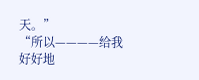天。”
“所以————给我好好地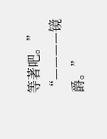等著吧。”
“————镜爵。”